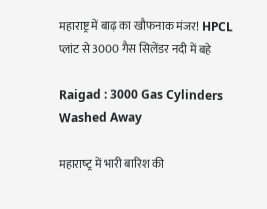महाराष्ट्र में बाढ़ का खौफनाक मंजर! HPCL प्लांट से 3000 गैस सिलेंडर नदी में बहे

Raigad : 3000 Gas Cylinders Washed Away

महाराष्‍ट्र में भारी बारिश की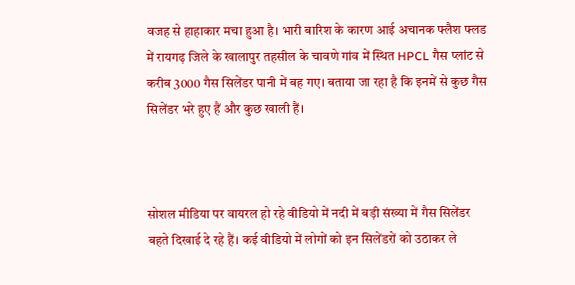वजह से हाहाकार मचा हुआ है। भारी बारिश के कारण आई अचानक फ्लैश फ्लड में रायगढ़ जिले के खालापुर तहसील के चावणे गांव में स्थित HPCL गैस प्लांट से करीब 3000 गैस सिलेंडर पानी में बह गए। बताया जा रहा है कि इनमें से कुछ गैस सिलेंडर भरे हुए हैं और कुछ खाली हैं।



सोशल मीडिया पर वायरल हो रहे वीडियो में नदी में बड़ी संख्या में गैस सिलेंडर बहते दिखाई दे रहे हैं। कई वीडियो में लोगों को इन सिलेंडरों को उठाकर ले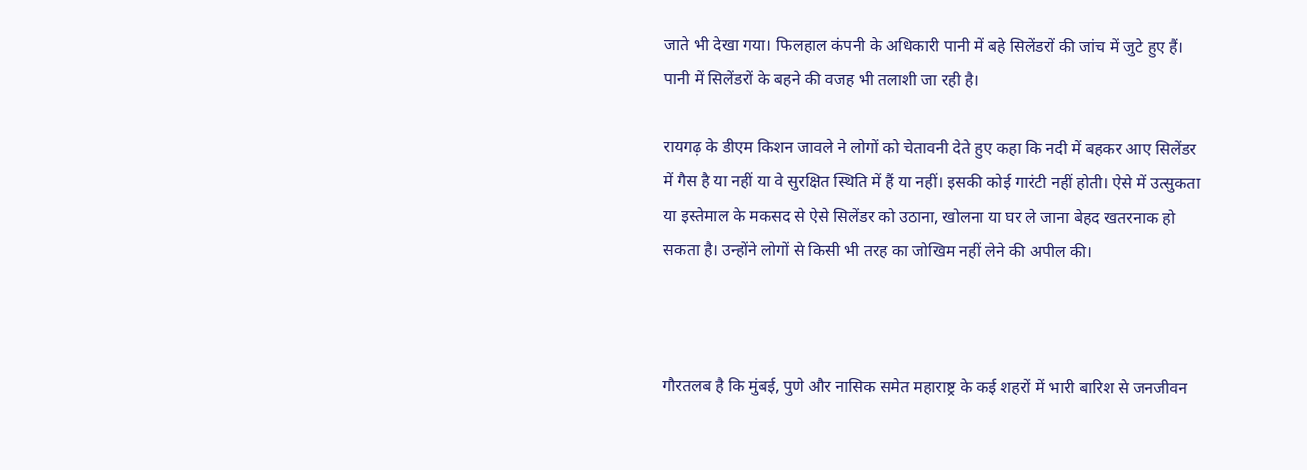जाते भी देखा गया। फिलहाल कंपनी के अधिकारी पानी में बहे सिलेंडरों की जांच में जुटे हुए हैं। पानी में सिलेंडरों के बहने की वजह भी तलाशी जा रही है।

रायगढ़ के डीएम किशन जावले ने लोगों को चेतावनी देते हुए कहा कि नदी में बहकर आए सिलेंडर में गैस है या नहीं या वे सुरक्षित स्थिति में हैं या नहीं। इसकी कोई गारंटी नहीं होती। ऐसे में उत्सुकता या इस्तेमाल के मकसद से ऐसे सिलेंडर को उठाना, खोलना या घर ले जाना बेहद खतरनाक हो सकता है। उन्होंने लोगों से किसी भी तरह का जोखिम नहीं लेने की अपील की।



गौरतलब है कि मुंबई, पुणे और नासिक समेत महाराष्ट्र के कई शहरों में भारी बारिश से जनजीवन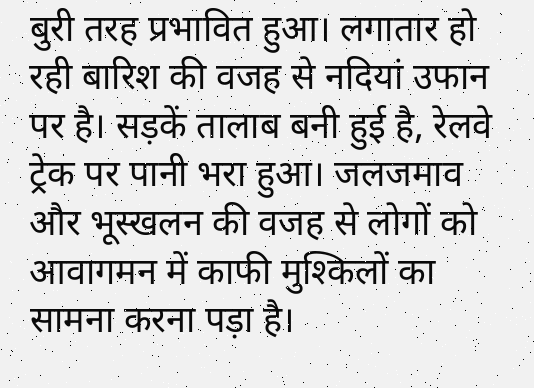बुरी तरह प्रभावित हुआ। लगातार हो रही बारिश की वजह से नदियां उफान पर है। सड़कें तालाब बनी हुई है, रेलवे ट्रेक पर पानी भरा हुआ। जलजमाव और भूस्खलन की वजह से लोगों को आवागमन में काफी मुश्किलों का सामना करना पड़ा है।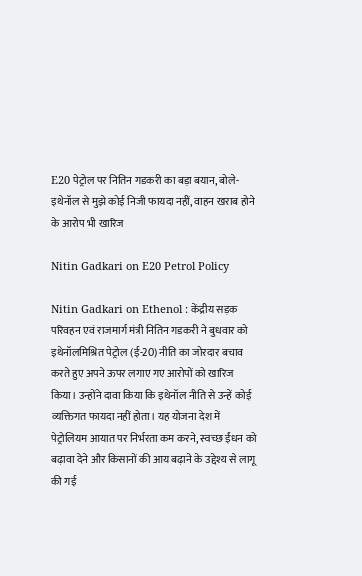E20 पेट्रोल पर नितिन गडकरी का बड़ा बयान, बोले- इथेनॉल से मुझे कोई निजी फायदा नहीं, वाहन खराब होने के आरोप भी खारिज

Nitin Gadkari on E20 Petrol Policy

Nitin Gadkari on Ethenol : केंद्रीय सड़क परिवहन एवं राजमार्ग मंत्री नितिन गडकरी ने बुधवार को इथेनॉलमिश्रित पेट्रोल (ई-20) नीति का जोरदार बचाव करते हुए अपने ऊपर लगाए गए आरोपों को खारिज किया। उन्होंने दावा किया कि इथेनॉल नीति से उन्हें कोई व्यक्तिगत फायदा नहीं होता। यह योजना देश में पेट्रोलियम आयात पर निर्भरता कम करने, स्वच्छ ईंधन को बढ़ावा देने और किसानों की आय बढ़ाने के उद्देश्य से लागू की गई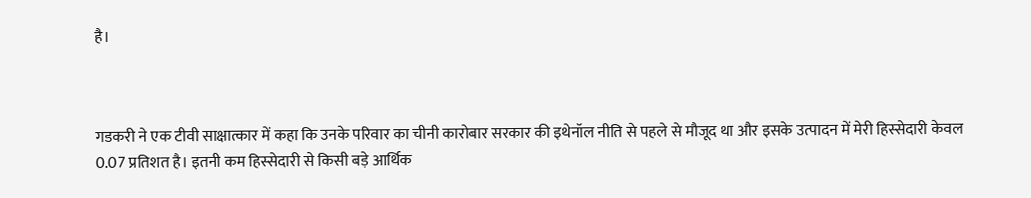है।



गडकरी ने एक टीवी साक्षात्कार में कहा कि उनके परिवार का चीनी कारोबार सरकार की इथेनॉल नीति से पहले से मौजूद था और इसके उत्पादन में मेरी हिस्सेदारी केवल 0.07 प्रतिशत है। इतनी कम हिस्सेदारी से किसी बड़े आर्थिक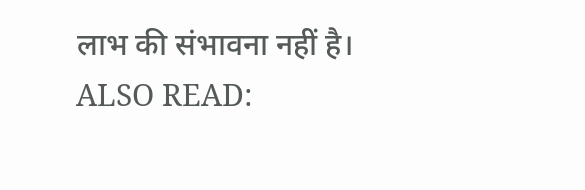लाभ की संभावना नहीं है। ALSO READ: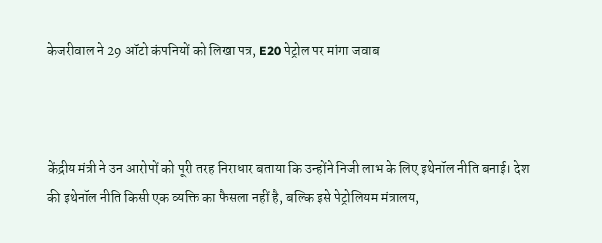केजरीवाल ने 29 ऑटो कंपनियों को लिखा पत्र, E20 पेट्रोल पर मांगा जवाब



केंद्रीय मंत्री ने उन आरोपों को पूरी तरह निराधार बताया कि उन्होंने निजी लाभ के लिए इथेनॉल नीति बनाई। देश की इथेनॉल नीति किसी एक व्यक्ति का फैसला नहीं है, बल्कि इसे पेट्रोलियम मंत्रालय,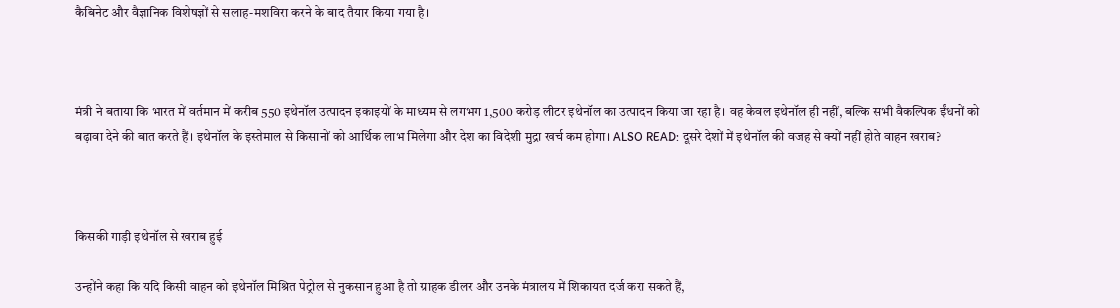कैबिनेट और वैज्ञानिक विशेषज्ञों से सलाह-मशविरा करने के बाद तैयार किया गया है।



मंत्री ने बताया कि भारत में वर्तमान में करीब 550 इथेनॉल उत्पादन इकाइयों के माध्यम से लगभग 1,500 करोड़ लीटर इथेनॉल का उत्पादन किया जा रहा है। वह केवल इथेनॉल ही नहीं, बल्कि सभी वैकल्पिक ईंधनों को बढ़ावा देने की बात करते हैं। इथेनॉल के इस्तेमाल से किसानों को आर्थिक लाभ मिलेगा और देश का विदेशी मुद्रा खर्च कम होगा। ALSO READ: दूसरे देशों में इथेनॉल की वजह से क्यों नहीं होते वाहन खराब?



किसकी गाड़ी इथेनॉल से खराब हुई

उन्होंने कहा कि यदि किसी वाहन को इथेनॉल मिश्रित पेट्रोल से नुकसान हुआ है तो ग्राहक डीलर और उनके मंत्रालय में शिकायत दर्ज करा सकते हैं,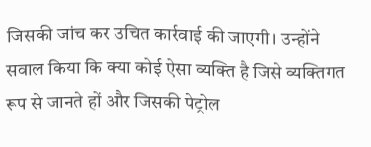जिसकी जांच कर उचित कार्रवाई की जाएगी। उन्होंने सवाल किया कि क्या कोई ऐसा व्यक्ति है जिसे व्यक्तिगत रूप से जानते हों और जिसकी पेट्रोल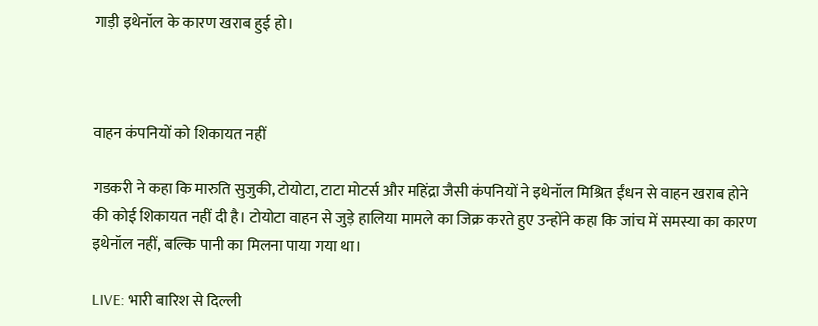गाड़ी इथेनॉल के कारण खराब हुई हो।



वाहन कं‍पनियों को शिकायत नहीं

गडकरी ने कहा कि मारुति सुजुकी, टोयोटा, टाटा मोटर्स और महिंद्रा जैसी कंपनियों ने इथेनॉल मिश्रित ईंधन से वाहन खराब होने की कोई शिकायत नहीं दी है। टोयोटा वाहन से जुड़े हालिया मामले का जिक्र करते हुए उन्होंने कहा कि जांच में समस्या का कारण इथेनॉल नहीं, बल्कि पानी का मिलना पाया गया था।

LIVE: भारी बारिश से दिल्ली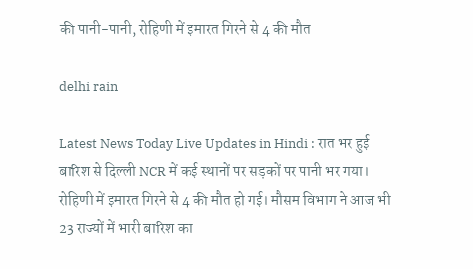की पानी-पानी, रोहिणी में इमारत गिरने से 4 की मौत

delhi rain

Latest News Today Live Updates in Hindi : रात भर हुई बारिश से दिल्ली NCR में कई स्थानों पर सड़कों पर पानी भर गया। रोहिणी में इमारत गिरने से 4 की मौत हो गई। मौसम विभाग ने आज भी 23 राज्यों में भारी बारिश का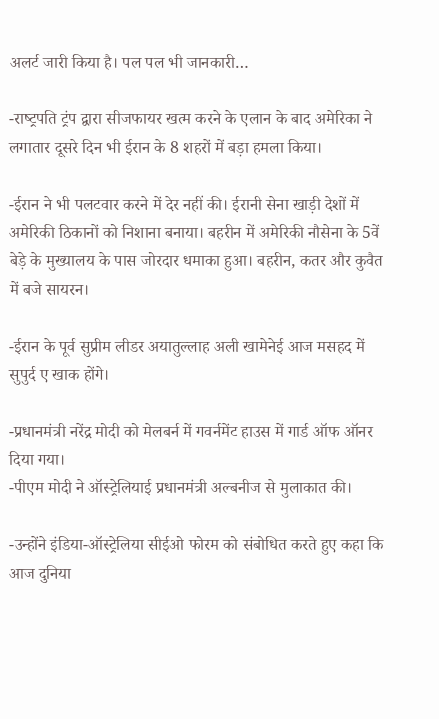अलर्ट जारी किया है। पल पल भी जानकारी…

-राष्‍ट्रपति ट्रंप द्वारा सीजफायर खत्म करने के एलान के बाद अमेरिका ने लगातार दूसरे दिन भी ईरान के 8 शहरों में बड़ा हमला किया।

-ईरान ने भी पलटवार करने में देर नहीं की। ईरानी सेना खाड़ी देशों में अमेरिकी ठिकानों को निशाना बनाया। बहरीन में अमेरिकी नौसेना के 5वें बेड़े के मुख्‍यालय के पास जोरदार धमाका हुआ। बहरीन, कतर और कुवैत में बजे सायरन।

-ईरान के पूर्व सुप्रीम लीडर अयातुल्लाह अली खामेनेई आज मसहद में सुपुर्द ए खाक होंगे।

-प्रधानमंत्री नरेंद्र मोदी को मेलबर्न में गवर्नमेंट हाउस में गार्ड ऑफ ऑनर दिया गया।
-पीएम मोदी ने ऑस्ट्रेलियाई प्रधानमंत्री अल्बनीज से मुलाकात की।

-उन्होंने इंडिया-ऑस्ट्रेलिया सीईओ फोरम को संबोधित करते हुए कहा कि आज दुनिया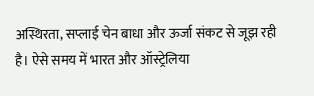अस्थिरता, सप्लाई चेन बाधा और ऊर्जा संकट से जूझ रही है। ऐसे समय में भारत और ऑस्ट्रेलिया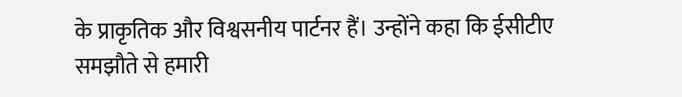के प्राकृतिक और विश्वसनीय पार्टनर हैं। उन्होंने कहा कि ईसीटीए समझौते से हमारी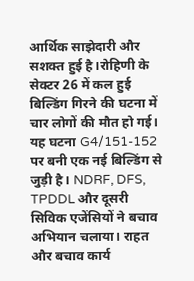आर्थिक साझेदारी और सशक्त हुई है।रोहिणी के सेक्टर 26 में कल हुई बिल्डिंग गिरने की घटना में चार लोगों की मौत हो गई। यह घटना G4/151-152 पर बनी एक नई बिल्डिंग से जुड़ी है। NDRF, DFS, TPDDL और दूसरी सिविक एजेंसियों ने बचाव अभियान चलाया। राहत और बचाव कार्य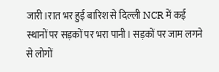जारी।रात भर हुई बारिश से दिल्ली NCR में कई स्थानों पर सड़कों पर भरा पानी। सड़कों पर जाम लगने से लोगों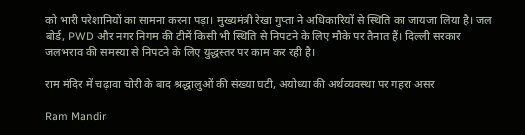को भारी परेशानियों का सामना करना पड़ा। मुख्यमंत्री रेखा गुप्ता ने अधिकारियों से स्थिति का जायजा लिया है। जल बोर्ड, PWD और नगर निगम की टीमें किसी भी स्थिति से निपटने के लिए मौके पर तैनात हैं। दिल्ली सरकार जलभराव की समस्या से निपटने के लिए युद्धस्तर पर काम कर रही है।

राम मंदिर में चढ़ावा चोरी के बाद श्रद्धालुओं की संख्या घटी, अयोध्या की अर्थव्यवस्था पर गहरा असर

Ram Mandir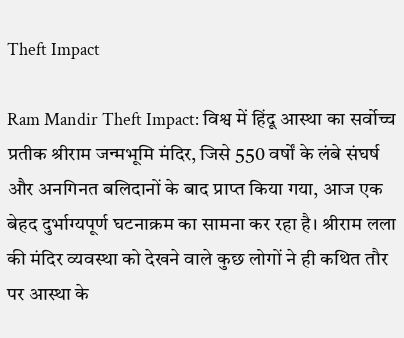Theft Impact

Ram Mandir Theft Impact: विश्व में हिंदू आस्था का सर्वोच्च प्रतीक श्रीराम जन्मभूमि मंदिर, जिसे 550 वर्षों के लंबे संघर्ष और अनगिनत बलिदानों के बाद प्राप्त किया गया, आज एक बेहद दुर्भाग्यपूर्ण घटनाक्रम का सामना कर रहा है। श्रीराम लला की मंदिर व्यवस्था को देखने वाले कुछ लोगों ने ही कथित तौर पर आस्था के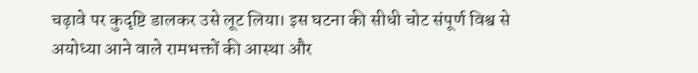चढ़ावे पर कुदृष्टि डालकर उसे लूट लिया। इस घटना की सीधी चोट संपूर्ण विश्व से अयोध्या आने वाले रामभक्तों की आस्था और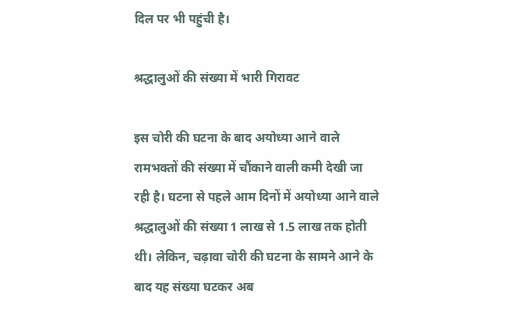दिल पर भी पहुंची है।

श्रद्धालुओं की संख्या में भारी गिरावट

इस चोरी की घटना के बाद अयोध्या आने वाले रामभक्तों की संख्या में चौंकाने वाली कमी देखी जा रही है। घटना से पहले आम दिनों में अयोध्या आने वाले श्रद्धालुओं की संख्या 1 लाख से 1.5 लाख तक होती थी। लेकिन, चढ़ावा चोरी की घटना के सामने आने के बाद यह संख्या घटकर अब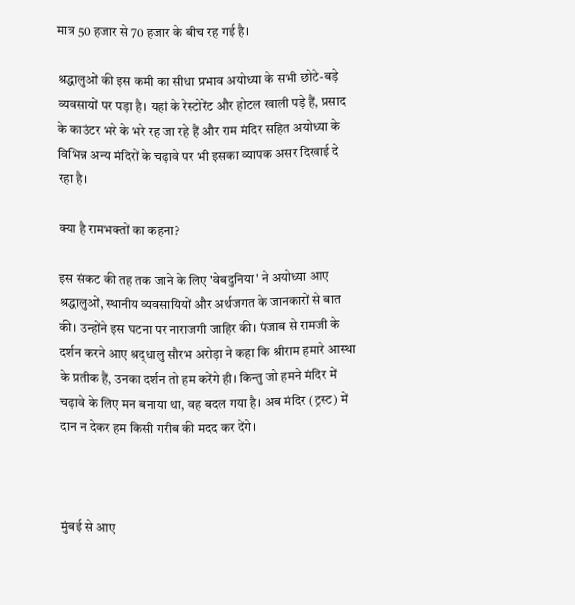मात्र 50 हजार से 70 हजार के बीच रह गई है।

श्रद्धालुओं की इस कमी का सीधा प्रभाव अयोध्या के सभी छोटे-बड़े व्यवसायों पर पड़ा है। यहां के रेस्टोरेंट और होटल खाली पड़े हैं, प्रसाद के काउंटर भरे के भरे रह जा रहे हैं और राम मंदिर सहित अयोध्या के विभिन्न अन्य मंदिरों के चढ़ावे पर भी इसका व्यापक असर दिखाई दे रहा है।

क्या है रामभक्तों का कहना?

इस संकट की तह तक जाने के लिए 'वेबदुनिया' ने अयोध्या आए श्रद्धालुओं, स्थानीय व्यवसायियों और अर्थजगत के जानकारों से बात की। उन्होंने इस घटना पर नाराजगी जाहिर की। पंजाब से रामजी के दर्शन करने आए श्रद्‍धालु सौरभ अरोड़ा ने कहा कि श्रीराम हमारे आस्था के प्रतीक हैं, उनका दर्शन तो हम करेंगे ही। किन्तु जो हमने मंदिर में चढ़ावे के लिए मन बनाया था, वह बदल गया है। अब मंदिर (ट्रस्ट) में दान न देकर हम किसी गरीब की मदद कर देंगे।



मुंबई से आए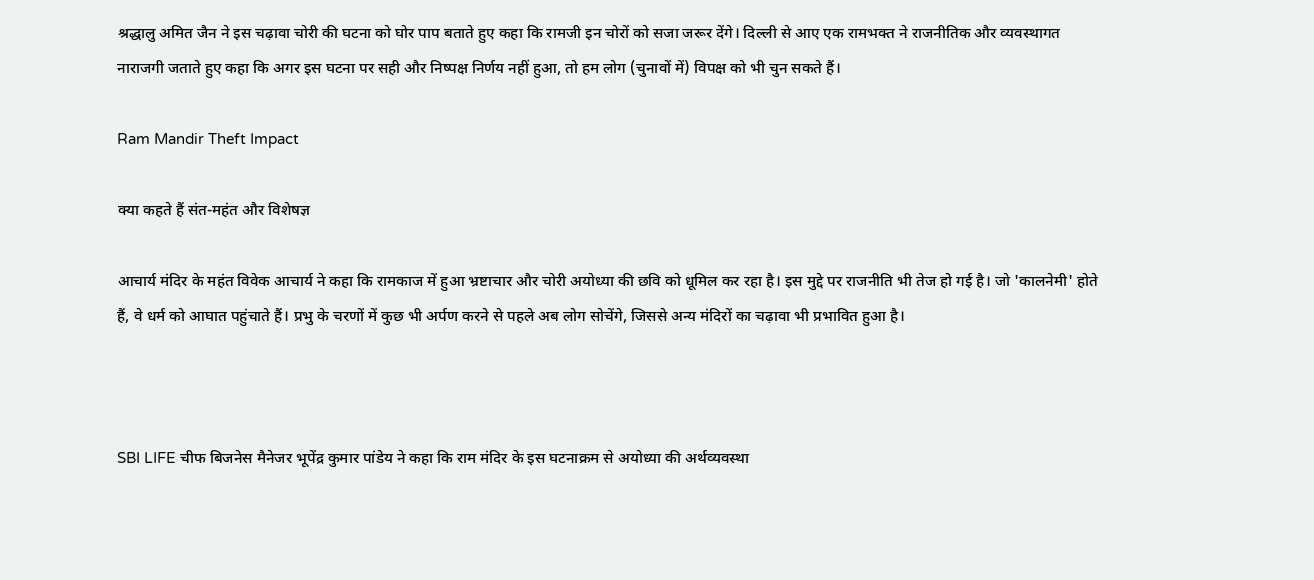श्रद्धालु अमित जैन ने इस चढ़ावा चोरी की घटना को घोर पाप बताते हुए कहा कि रामजी इन चोरों को सजा जरूर देंगे। दिल्ली से आए एक रामभक्त ने राजनीतिक और व्यवस्थागत नाराजगी जताते हुए कहा कि अगर इस घटना पर सही और निष्पक्ष निर्णय नहीं हुआ, तो हम लोग (चुनावों में) विपक्ष को भी चुन सकते हैं।

Ram Mandir Theft Impact

क्या कहते हैं संत-महंत और विशेषज्ञ

आचार्य मंदिर के महंत विवेक आचार्य ने कहा कि रामकाज में हुआ भ्रष्टाचार और चोरी अयोध्या की छवि को धूमिल कर रहा है। इस मुद्दे पर राजनीति भी तेज हो गई है। जो 'कालनेमी' होते हैं, वे धर्म को आघात पहुंचाते हैं। प्रभु के चरणों में कुछ भी अर्पण करने से पहले अब लोग सोचेंगे, जिससे अन्य मंदिरों का चढ़ावा भी प्रभावित हुआ है।



SBI LIFE चीफ बिजनेस मैनेजर भूपेंद्र कुमार पांडेय ने कहा कि राम मंदिर के इस घटनाक्रम से अयोध्या की अर्थव्यवस्था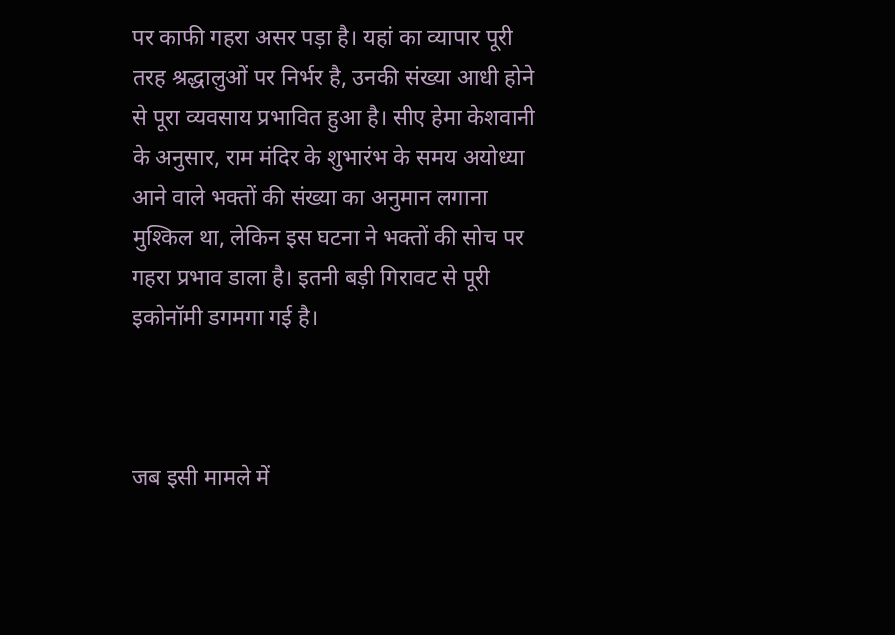पर काफी गहरा असर पड़ा है। यहां का व्यापार पूरी तरह श्रद्धालुओं पर निर्भर है, उनकी संख्या आधी होने से पूरा व्यवसाय प्रभावित हुआ है। सीए हेमा केशवानी के अनुसार, राम मंदिर के शुभारंभ के समय अयोध्या आने वाले भक्तों की संख्या का अनुमान लगाना मुश्किल था, लेकिन इस घटना ने भक्तों की सोच पर गहरा प्रभाव डाला है। इतनी बड़ी गिरावट से पूरी इकोनॉमी डगमगा गई है।



जब इसी मामले में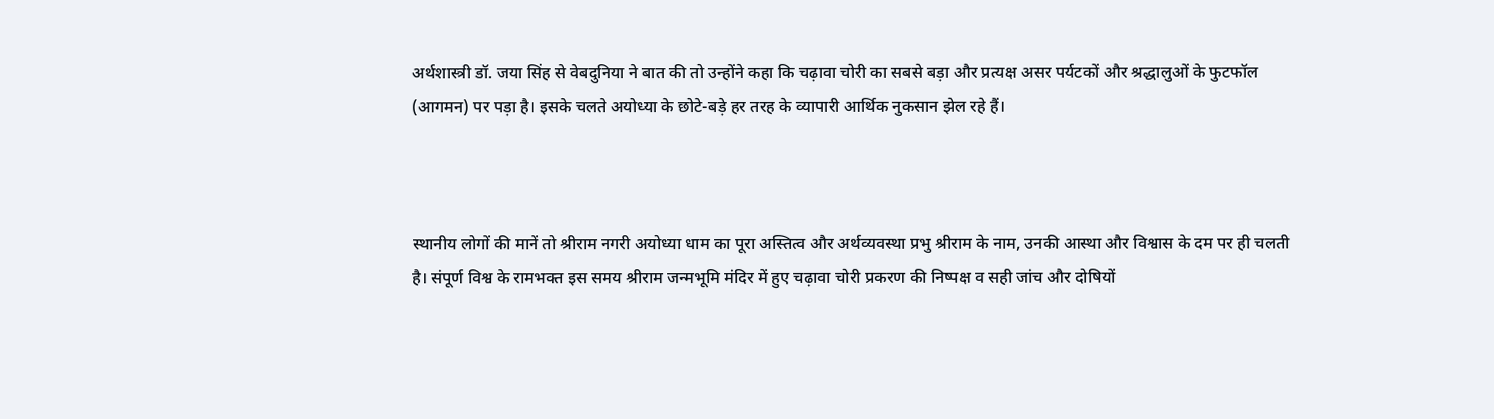अर्थशास्त्री डॉ. जया सिंह से वेबदुनिया ने बात की तो उन्होंने कहा कि चढ़ावा चोरी का सबसे बड़ा और प्रत्यक्ष असर पर्यटकों और श्रद्धालुओं के फुटफॉल (आगमन) पर पड़ा है। इसके चलते अयोध्या के छोटे-बड़े हर तरह के व्यापारी आर्थिक नुकसान झेल रहे हैं।



स्थानीय लोगों की मानें तो श्रीराम नगरी अयोध्या धाम का पूरा अस्तित्व और अर्थव्यवस्था प्रभु श्रीराम के नाम, उनकी आस्था और विश्वास के दम पर ही चलती है। संपूर्ण विश्व के रामभक्त इस समय श्रीराम जन्मभूमि मंदिर में हुए चढ़ावा चोरी प्रकरण की निष्पक्ष व सही जांच और दोषियों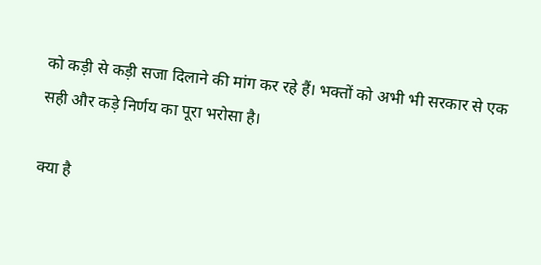को कड़ी से कड़ी सजा दिलाने की मांग कर रहे हैं। भक्तों को अभी भी सरकार से एक सही और कड़े निर्णय का पूरा भरोसा है।

क्या है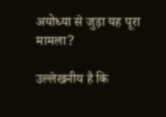अयोध्या से जुड़ा यह पूरा मामला?

उल्लेखनीय है कि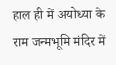हाल ही में अयोध्या के राम जन्मभूमि मंदिर में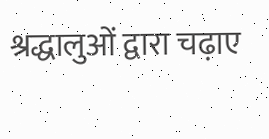श्रद्धालुओं द्वारा चढ़ाए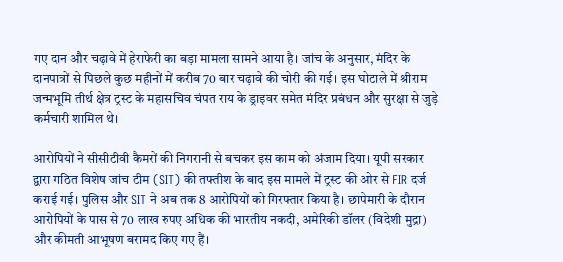गए दान और चढ़ावे में हेराफेरी का बड़ा मामला सामने आया है। जांच के अनुसार, मंदिर के दानपात्रों से पिछले कुछ महीनों में करीब 70 बार चढ़ावे की चोरी की गई। इस घोटाले में श्रीराम जन्मभूमि तीर्थ क्षेत्र ट्रस्ट के महासचिव चंपत राय के ड्राइवर समेत मंदिर प्रबंधन और सुरक्षा से जुड़े कर्मचारी शामिल थे।

आरोपियों ने सीसीटीवी कैमरों की निगरानी से बचकर इस काम को अंजाम दिया। यूपी सरकार द्वारा गठित विशेष जांच टीम (SIT) की तफ्तीश के बाद इस मामले में ट्रस्ट की ओर से FIR दर्ज कराई गई। पुलिस और SIT ने अब तक 8 आरोपियों को गिरफ्तार किया है। छापेमारी के दौरान आरोपियों के पास से 70 लाख रुपए अधिक की भारतीय नकदी, अमेरिकी डॉलर (विदेशी मुद्रा) और कीमती आभूषण बरामद किए गए हैं।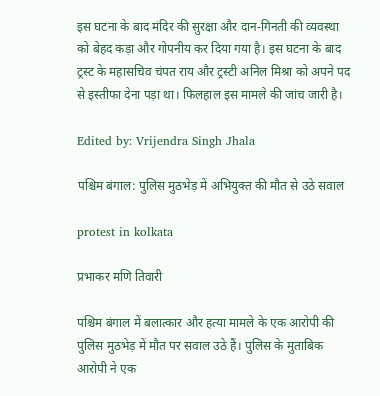इस घटना के बाद मंदिर की सुरक्षा और दान-गिनती की व्यवस्था को बेहद कड़ा और गोपनीय कर दिया गया है। इस घटना के बाद ट्रस्ट के महासचिव चंपत राय और ट्रस्टी अनिल मिश्रा को अपने पद से इस्तीफा देना पड़ा था। फिलहाल इस मामले की जांच जारी है।

Edited by: Vrijendra Singh Jhala

पश्चिम बंगाल: पुलिस मुठभेड़ में अभियुक्त की मौत से उठे सवाल

protest in kolkata

प्रभाकर मणि तिवारी

पश्चिम बंगाल में बलात्कार और हत्या मामले के एक आरोपी की पुलिस मुठभेड़ में मौत पर सवाल उठे हैं। पुलिस के मुताबिक आरोपी ने एक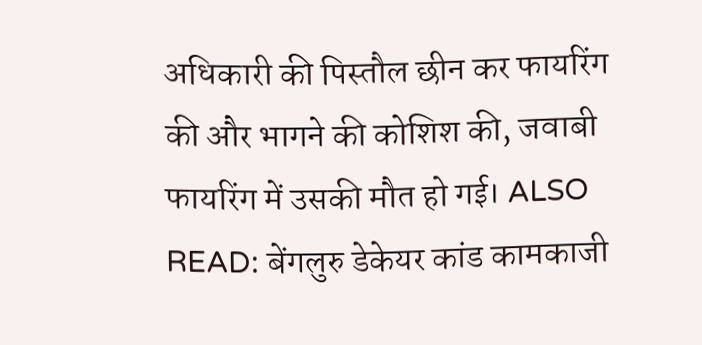अधिकारी की पिस्तौल छीन कर फायरिंग की और भागने की कोशिश की, जवाबी फायरिंग में उसकी मौत हो गई। ALSO READ: बेंगलुरु डेकेयर कांड कामकाजी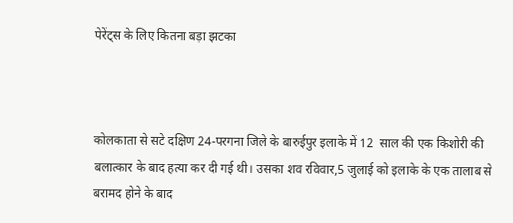पेरेंट्स के लिए कितना बड़ा झटका



कोलकाता से सटे दक्षिण 24-परगना जिले के बारुईपुर इलाके में 12  साल की एक किशोरी की बलात्कार के बाद हत्या कर दी गई थी। उसका शव रविवार,5 जुलाई को इलाके के एक तालाब से बरामद होने के बाद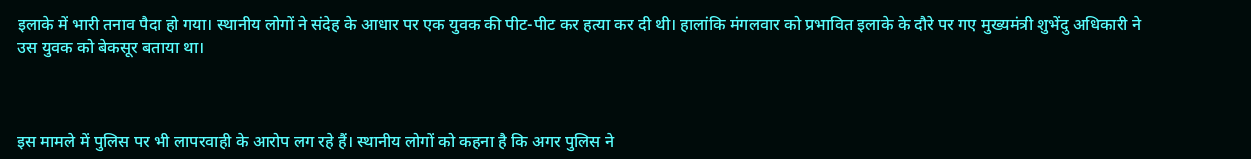इलाके में भारी तनाव पैदा हो गया। स्थानीय लोगों ने संदेह के आधार पर एक युवक की पीट-पीट कर हत्या कर दी थी। हालांकि मंगलवार को प्रभावित इलाके के दौरे पर गए मुख्यमंत्री शुभेंदु अधिकारी ने उस युवक को बेकसूर बताया था।



इस मामले में पुलिस पर भी लापरवाही के आरोप लग रहे हैं। स्थानीय लोगों को कहना है कि अगर पुलिस ने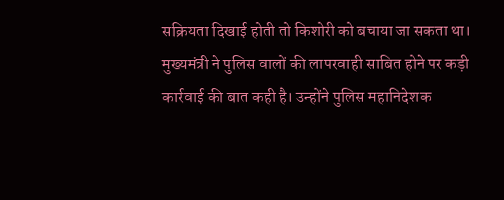सक्रियता दिखाई होती तो किशोरी को बचाया जा सकता था। मुख्यमंत्री ने पुलिस वालों की लापरवाही साबित होने पर कड़ी कार्रवाई की बात कही है। उन्होंने पुलिस महानिदेशक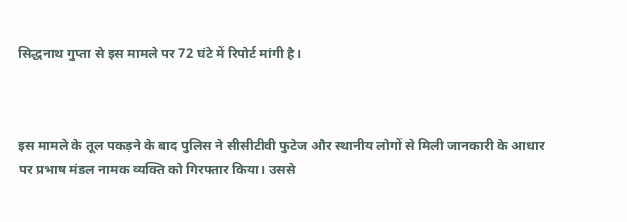सिद्धनाथ गुप्ता से इस मामले पर 72 घंटे में रिपोर्ट मांगी है।



इस मामले के तूल पकड़ने के बाद पुलिस ने सीसीटीवी फुटेज और स्थानीय लोगों से मिली जानकारी के आधार पर प्रभाष मंडल नामक व्यक्ति को गिरफ्तार किया। उससे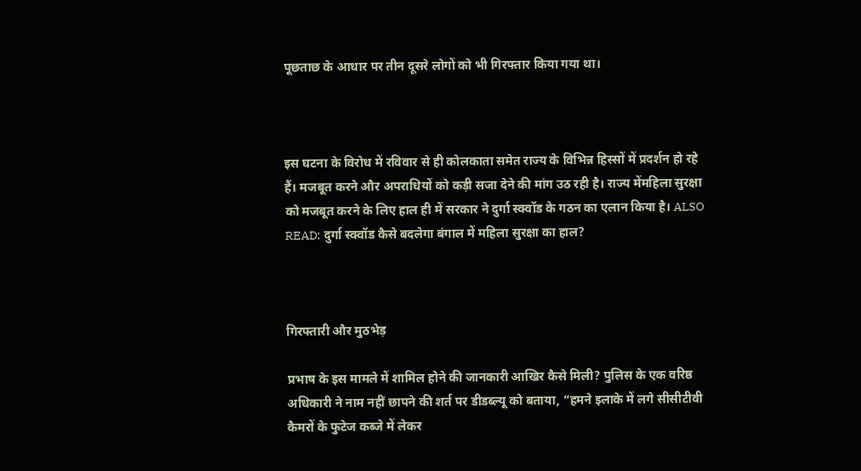पूछताछ के आधार पर तीन दूसरे लोगों को भी गिरफ्तार किया गया था।



इस घटना के विरोध में रविवार से ही कोलकाता समेत राज्य के विभिन्न हिस्सों में प्रदर्शन हो रहे हैं। मजबूत करने और अपराधियों को कड़ी सजा देने की मांग उठ रही है। राज्य मेंमहिला सुरक्षा को मजबूत करने के लिए हाल ही में सरकार ने दुर्गा स्क्वॉड के गठन का एलान किया है। ALSO READ: दुर्गा स्क्वॉड कैसे बदलेगा बंगाल में महिला सुरक्षा का हाल?



गिरफ्तारी और मुठभेड़

प्रभाष के इस मामले में शामिल होने की जानकारी आखिर कैसे मिली? पुलिस के एक वरिष्ठ अधिकारी ने नाम नहीं छापने की शर्त पर डीडब्ल्यू को बताया, “हमने इलाके में लगे सीसीटीवी कैमरों के फुटेज कब्जे में लेकर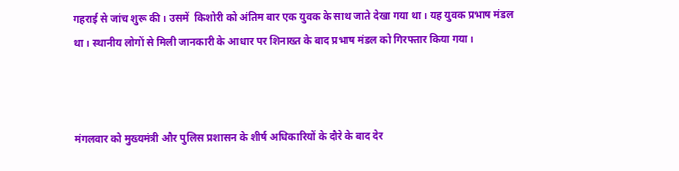गहराई से जांच शुरू की। उसमें  किशोरी को अंतिम बार एक युवक के साथ जाते देखा गया था। यह युवक प्रभाष मंडल था। स्थानीय लोगों से मिली जानकारी के आधार पर शिनाख्त के बाद प्रभाष मंडल को गिरफ्तार किया गया।



मंगलवार को मुख्यमंत्री और पुलिस प्रशासन के शीर्ष अधिकारियों के दौरे के बाद देर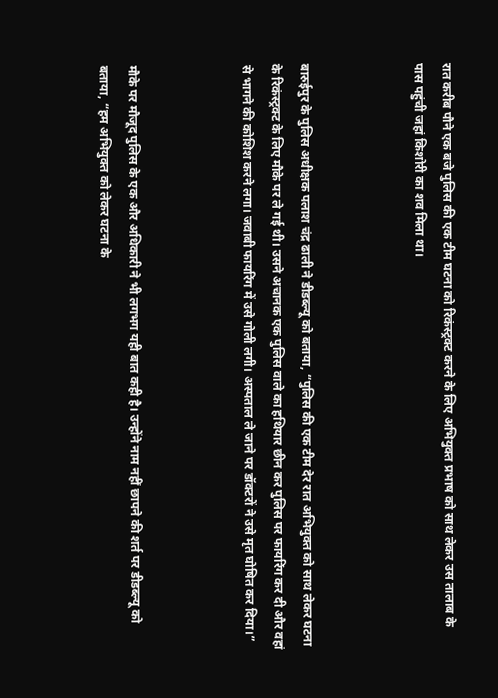रात करीब पौने एक बजे पुलिस की एक टीम घटना को रिकंस्ट्रक्ट करने के लिए अभियुक्त प्रभाष को साथ लेकर उस तालाब के पास पहुंची जहां किशोरी का शव मिला था।



बारुईपुर के पुलिस अधीक्षक पलाश चंद्र ढाली ने डीडब्ल्यू को बताया, “पुलिस की एक टीम देर रात अभियुक्त को साथ लेकर घटना के रिकंस्ट्रक्ट के लिए मौके पर ले गई थी। उसने अचानक एक पुलिस वाले का हथियार छीन कर पुलिस पर फायरिंग कर दी और वहां से भागने की कोशिश करने लगा। जवाबी फायरिंग में उसे गोली लगी। अस्पताल ले जाने पर डॉक्टरों ने उसे मृत घोषित कर दिया।”



मौके पर मौजूद पुलिस के एक और अधिकारी ने भी लगभग यही बात कही है। उन्होंने नाम नहीं छापने की शर्त पर डीडब्ल्यू को बताया, “हम अभियुक्त को लेकर घटना के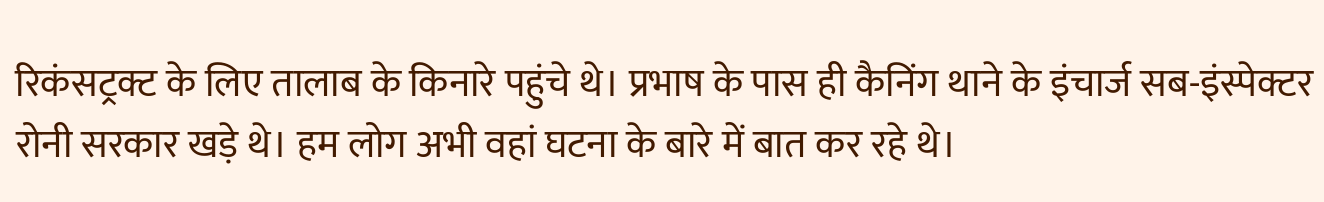रिकंसट्रक्ट के लिए तालाब के किनारे पहुंचे थे। प्रभाष के पास ही कैनिंग थाने के इंचार्ज सब-इंस्पेक्टर रोनी सरकार खड़े थे। हम लोग अभी वहां घटना के बारे में बात कर रहे थे।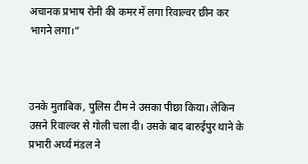अचानक प्रभाष रोनी की कमर में लगा रिवाल्वर छीन कर भागने लगा।”



उनके मुताबिक, पुलिस टीम ने उसका पीछा किया। लेकिन उसने रिवाल्वर से गोली चला दी। उसके बाद बारुईपुर थाने के प्रभारी अर्घ्य मंडल ने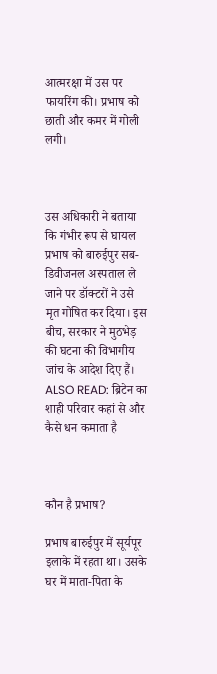आत्मरक्षा में उस पर फायरिंग की। प्रभाष को छाती और कमर में गोली लगी।



उस अधिकारी ने बताया कि गंभीर रूप से घायल प्रभाष को बारुईपुर सब-डिवीजनल अस्पताल ले जाने पर डॉक्टरों ने उसे मृत गोषित कर दिया। इस बीच, सरकार ने मुठभेड़ की घटना की विभागीय जांच के आदेश दिए हैं। ALSO READ: ब्रिटेन का शाही परिवार कहां से और कैसे धन कमाता है



कौन है प्रभाष?

प्रभाष बारुईपुर में सूर्यपूर इलाके में रहता था। उसके घर में माता-पिता के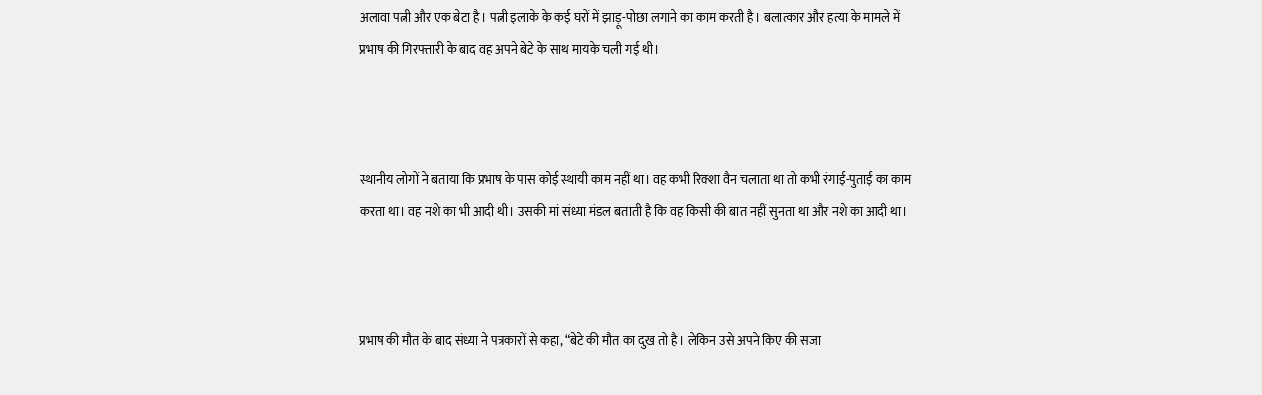अलावा पत्नी और एक बेटा है। पत्नी इलाके के कई घरों में झाड़ू-पोछा लगाने का काम करती है। बलात्कार और हत्या के मामले में प्रभाष की गिरफ्तारी के बाद वह अपने बेटे के साथ मायके चली गई थी।



स्थानीय लोगों ने बताया कि प्रभाष के पास कोई स्थायी काम नहीं था। वह कभी रिक्शा वैन चलाता था तो कभी रंगाई-पुताई का काम करता था। वह नशे का भी आदी थी। उसकी मां संध्या मंडल बताती है कि वह किसी की बात नहीं सुनता था और नशे का आदी था।



प्रभाष की मौत के बाद संध्या ने पत्रकारों से कहा, “बेटे की मौत का दुख तो है। लेकिन उसे अपने किए की सजा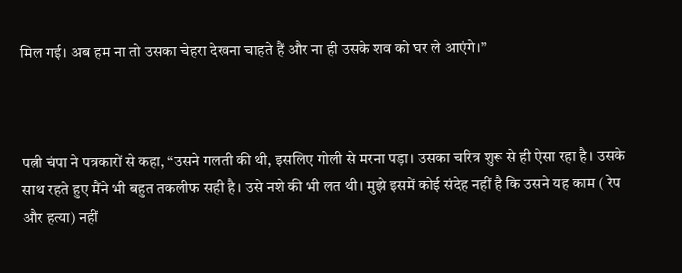मिल गई। अब हम ना तो उसका चेहरा देखना चाहते हैं और ना ही उसके शव को घर ले आएंगे।”



पत्नी चंपा ने पत्रकारों से कहा, “उसने गलती की थी, इसलिए गोली से मरना पड़ा। उसका चरित्र शुरू से ही ऐसा रहा है। उसके साथ रहते हुए मैंने भी बहुत तकलीफ सही है। उसे नशे की भी लत थी। मुझे इसमें कोई संदेह नहीं है कि उसने यह काम ( रेप और हत्या) नहीं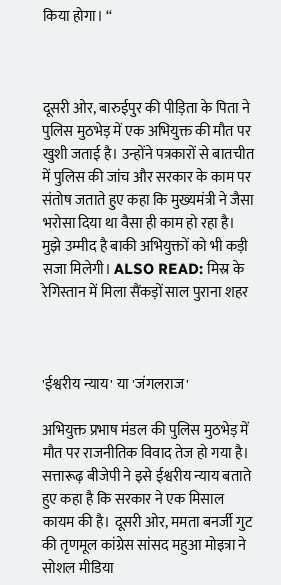किया होगा। “



दूसरी ओर, बारुईपुर की पीड़िता के पिता ने पुलिस मुठभेड़ में एक अभियुक्त की मौत पर खुशी जताई है। उन्होंने पत्रकारों से बातचीत में पुलिस की जांच और सरकार के काम पर संतोष जताते हुए कहा कि मुख्यमंत्री ने जैसा भरोसा दिया था वैसा ही काम हो रहा है। मुझे उम्मीद है बाकी अभियुक्तों को भी कड़ी सजा मिलेगी। ALSO READ: मिस्र के रेगिस्तान में मिला सैंकड़ों साल पुराना शहर



'ईश्वरीय न्याय' या 'जंगलराज'

अभियुक्त प्रभाष मंडल की पुलिस मुठभेड़ में मौत पर राजनीतिक विवाद तेज हो गया है। सत्तारूढ़ बीजेपी ने इसे ईश्वरीय न्याय बताते हुए कहा है कि सरकार ने एक मिसाल कायम की है। दूसरी ओर, ममता बनर्जी गुट की तृणमूल कांग्रेस सांसद महुआ मोइत्रा ने सोशल मीडिया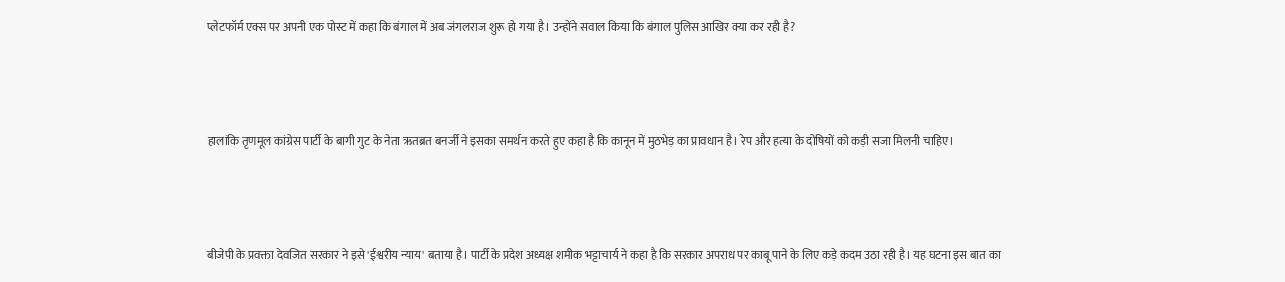प्लेटफॉर्म एक्स पर अपनी एक पोस्ट में कहा कि बंगाल में अब जंगलराज शुरू हो गया है। उन्होंने सवाल किया कि बंगाल पुलिस आखिर क्या कर रही है?



हालांकि तृणमूल कांग्रेस पार्टी के बागी गुट के नेता ऋतब्रत बनर्जी ने इसका समर्थन करते हुए कहा है कि कानून में मुठभेड़ का प्रावधान है। रेप और हत्या के दोषियों को कड़ी सजा मिलनी चाहिए।



बीजेपी के प्रवक्ता देवजित सरकार ने इसे 'ईश्वरीय न्याय' बताया है। पार्टी के प्रदेश अध्यक्ष शमीक भट्टाचार्य ने कहा है कि सरकार अपराध पर काबू पाने के लिए कड़े कदम उठा रही है। यह घटना इस बात का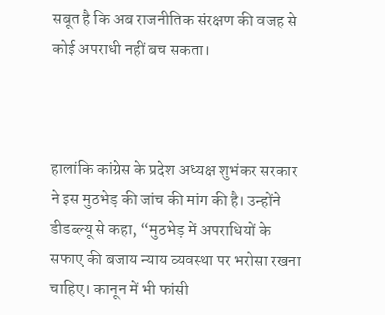सबूत है कि अब राजनीतिक संरक्षण की वजह से कोई अपराधी नहीं बच सकता।



हालांकि कांग्रेस के प्रदेश अध्यक्ष शुभंकर सरकार ने इस मुठभेड़ की जांच की मांग की है। उन्होंने डीडब्ल्यू से कहा, “मुठभेड़ में अपराधियों के सफाए की बजाय न्याय व्यवस्था पर भरोसा रखना चाहिए। कानून में भी फांसी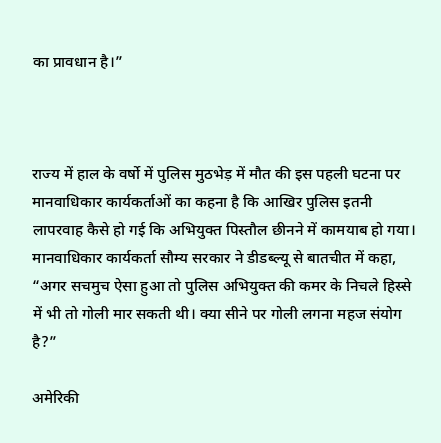का प्रावधान है।”



राज्य में हाल के वर्षो में पुलिस मुठभेड़ में मौत की इस पहली घटना पर मानवाधिकार कार्यकर्ताओं का कहना है कि आखिर पुलिस इतनी लापरवाह कैसे हो गई कि अभियुक्त पिस्तौल छीनने में कामयाब हो गया। मानवाधिकार कार्यकर्ता सौम्य सरकार ने डीडब्ल्यू से बातचीत में कहा, “अगर सचमुच ऐसा हुआ तो पुलिस अभियुक्त की कमर के निचले हिस्से में भी तो गोली मार सकती थी। क्या सीने पर गोली लगना महज संयोग है?”

अमेरिकी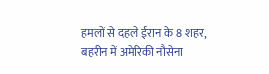हमलों से दहले ईरान के 8 शहर, बहरीन में अमेरिकी नौसेना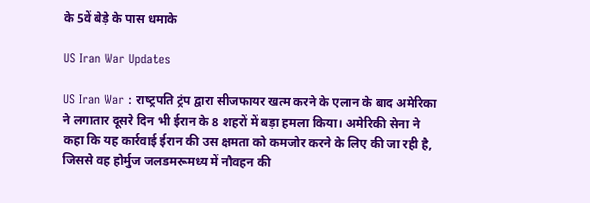के 5वें बेड़े के पास धमाके

US Iran War Updates

US Iran War : राष्‍ट्रपति ट्रंप द्वारा सीजफायर खत्म करने के एलान के बाद अमेरिका ने लगातार दूसरे दिन भी ईरान के 8 शहरों में बड़ा हमला किया। अमेरिकी सेना ने कहा कि यह कार्रवाई ईरान की उस क्षमता को कमजोर करने के लिए की जा रही है, जिससे वह होर्मुज जलडमरूमध्य में नौवहन की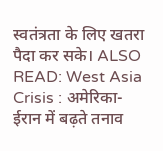स्वतंत्रता के लिए खतरा पैदा कर सके। ALSO READ: West Asia Crisis : अमेरिका-ईरान में बढ़ते तनाव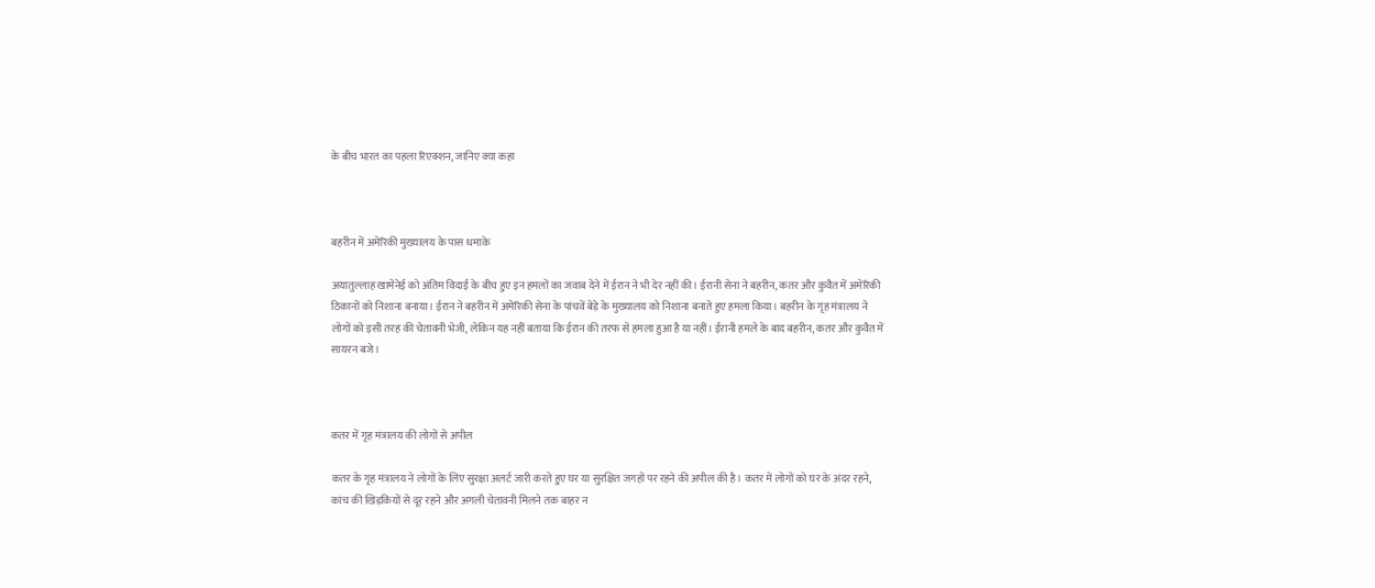के बीच भारत का पहला रिएक्शन, जानिए क्या कहा



बहरीन में अमेरिकी मुख्यालय के पास धमाके

अयातुल्लाह खामेनेई को अंतिम विदाई के बीच हुए इन हमलों का जवाब देने में ईरान ने भी देर नहीं की। ईरानी सेना ने बहरीन, कतर और कुवैत में अमेरिकी ठिकानों को निशाना बनाया। ईरान ने बहरीन में अमेरिकी सेना के पांचवें बेड़े के मुख्यालय को निशाना बनाते हुए हमला किया। बहरीन के गृह मंत्रालय ने लोगों को इसी तरह की चेतावनी भेजी, लेकिन यह नहीं बताया कि ईरान की तरफ से हमला हुआ है या नहीं। ईरानी हमले के बाद बहरीन, कतर और कुवैत में सायरन बजे।



कतर में गृह मंत्रालय की लोगों से अपील

कतर के गृह मंत्रालय ने लोगों के लिए सुरक्षा अलर्ट जारी करते हुए घर या सुरक्षित जगहों पर रहने की अपील की है। कतर में लोगों को घर के अंदर रहने, कांच की खिड़कियों से दूर रहने और अगली चेतावनी मिलने तक बाहर न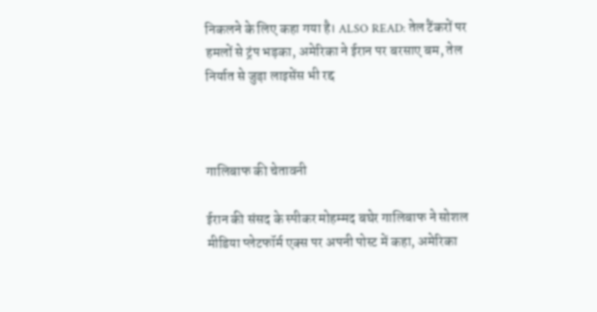निकलने के लिए कहा गया है। ALSO READ: तेल टैंकरों पर हमलों से ट्रंप भड़का, अमेरिका ने ईरान पर बरसाए बम, तेल निर्यात से जुड़ा लाइसेंस भी रद्द



गालिबाफ की चेतावनी

ईरान की संसद के स्पीकर मोहम्मद बघेर गालिबाफ ने सोशल मीडिया प्लेटफॉर्म एक्स पर अपनी पोस्ट में कहा, अमेरिका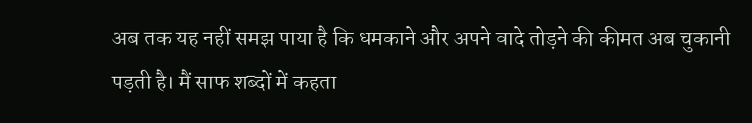अब तक यह नहीं समझ पाया है कि धमकाने और अपने वादे तोड़ने की कीमत अब चुकानी पड़ती है। मैं साफ शब्दों में कहता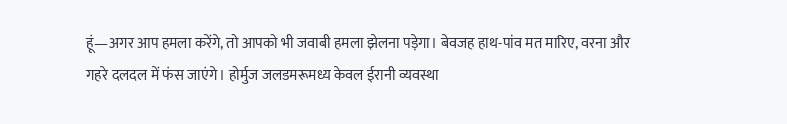हूं—अगर आप हमला करेंगे, तो आपको भी जवाबी हमला झेलना पड़ेगा। बेवजह हाथ-पांव मत मारिए, वरना और गहरे दलदल में फंस जाएंगे। होर्मुज जलडमरूमध्य केवल ईरानी व्यवस्था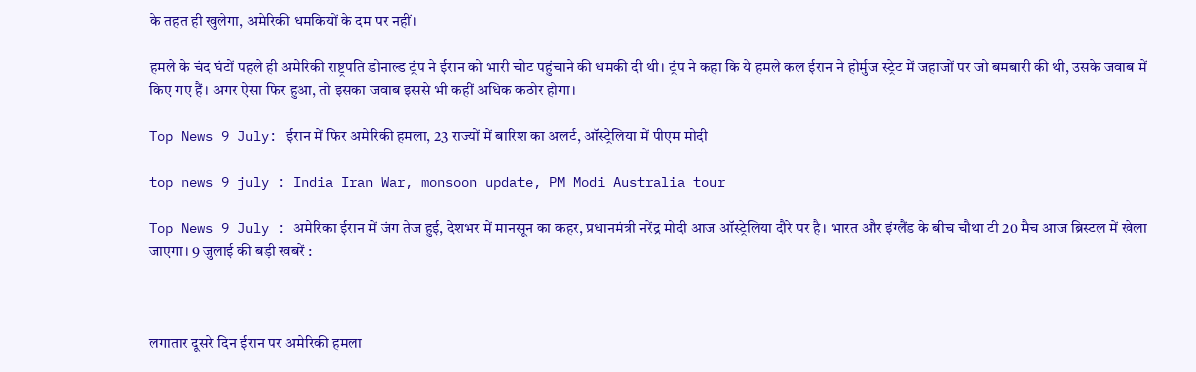के तहत ही खुलेगा, अमेरिकी धमकियों के दम पर नहीं।

हमले के चंद घंटों पहले ही अमेरिकी राष्ट्रपति डोनाल्ड ट्रंप ने ईरान को भारी चोट पहुंचाने की धमकी दी थी। ट्रंप ने कहा कि ये हमले कल ईरान ने होर्मुज स्ट्रेट में जहाजों पर जो बमबारी की थी, उसके जवाब में किए गए हैं। अगर ऐसा फिर हुआ, तो इसका जवाब इससे भी कहीं अधिक कठोर होगा।

Top News 9 July: ईरान में फिर अमेरिकी हमला, 23 राज्यों में बारिश का अलर्ट, ऑस्ट्रेलिया में पीएम मोदी

top news 9 july : India Iran War, monsoon update, PM Modi Australia tour

Top News 9 July : अमेरिका ईरान में जंग तेज हुई, देशभर में मानसून का कहर, प्रधानमंत्री नरेंद्र मोदी आज ऑस्ट्रेलिया दौरे पर है। भारत और इंग्लैंड के बीच चौथा टी 20 मैच आज ब्रिस्टल में खेला जाएगा। 9 जुलाई की बड़ी खबरें :



लगातार दूसरे दिन ईरान पर अमेरिकी हमला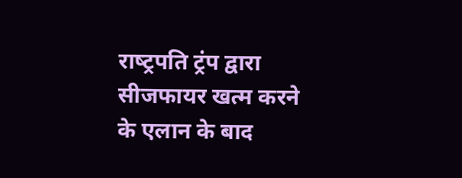राष्‍ट्रपति ट्रंप द्वारा सीजफायर खत्म करने के एलान के बाद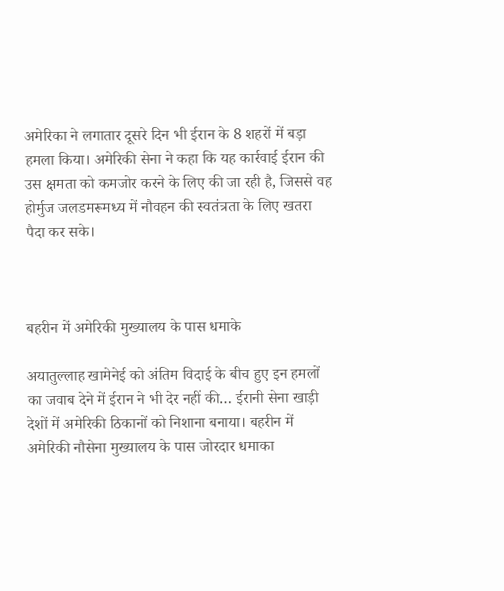अमेरिका ने लगातार दूसरे दिन भी ईरान के 8 शहरों में बड़ा हमला किया। अमेरिकी सेना ने कहा कि यह कार्रवाई ईरान की उस क्षमता को कमजोर करने के लिए की जा रही है, जिससे वह होर्मुज जलडमरूमध्य में नौवहन की स्वतंत्रता के लिए खतरा पैदा कर सके।



बहरीन में अमेरिकी मुख्यालय के पास धमाके

अयातुल्लाह खामेनेई को अंतिम विदाई के बीच हुए इन हमलों का जवाब देने में ईरान ने भी देर नहीं की… ईरानी सेना खाड़ी देशों में अमेरिकी ठिकानों को निशाना बनाया। बहरीन में अमेरिकी नौसेना मुख्‍यालय के पास जोरदार धमाका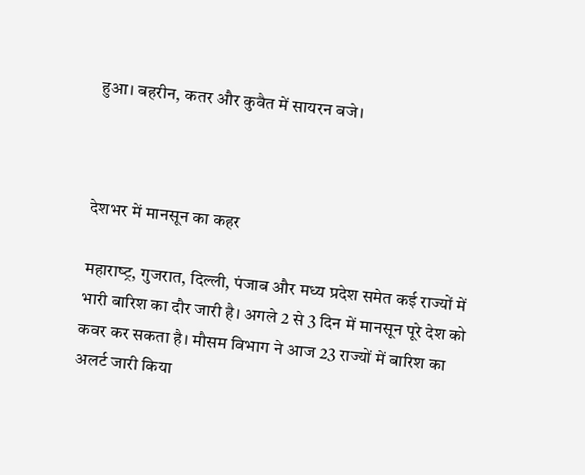हुआ। बहरीन, कतर और कुवैत में सायरन बजे।



देशभर में मानसून का कहर

महाराष्‍ट्र, गुजरात, दिल्ली, पंजाब और मध्य प्रदेश समेत कई राज्यों में भारी बारिश का दौर जारी है। अगले 2 से 3 दिन में मानसून पूरे देश को कवर कर सकता है। मौसम विभाग ने आज 23 राज्यों में बारिश का अलर्ट जारी किया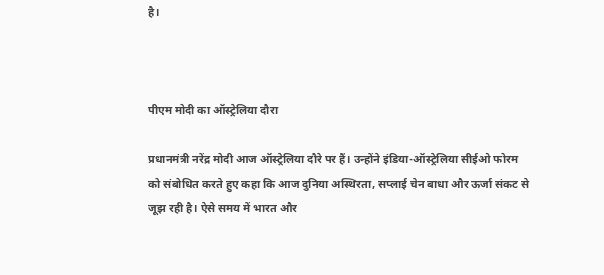है।



पीएम मोदी का ऑस्ट्रेलिया दौरा

प्रधानमंत्री नरेंद्र मोदी आज ऑस्ट्रेलिया दौरे पर हैं। उन्होंने इंडिया-ऑस्ट्रेलिया सीईओ फोरम को संबोधित करते हुए कहा कि आज दुनिया अस्थिरता, सप्लाई चेन बाधा और ऊर्जा संकट से जूझ रही है। ऐसे समय में भारत और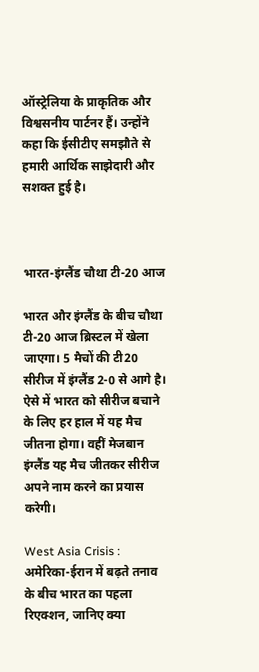ऑस्ट्रेलिया के प्राकृतिक और विश्वसनीय पार्टनर हैं। उन्होंने कहा कि ईसीटीए समझौते से हमारी आर्थिक साझेदारी और सशक्त हुई है।



भारत-इंग्लैंड चौथा टी-20 आज

भारत और इंग्लैंड के बीच चौथा टी-20 आज ब्रिस्टल में खेला जाएगा। 5 मैचों की टी20 सीरीज में इंग्लैंड 2-0 से आगे है। ऐसे में भारत को सीरीज बचाने के लिए हर हाल में यह मैच जीतना होगा। वहीं मेजबान इंग्लैंड यह मैच जीतकर सीरीज अपने नाम करने का प्रयास करेगी।

West Asia Crisis : अमेरिका-ईरान में बढ़ते तनाव के बीच भारत का पहला रिएक्शन, जानिए क्या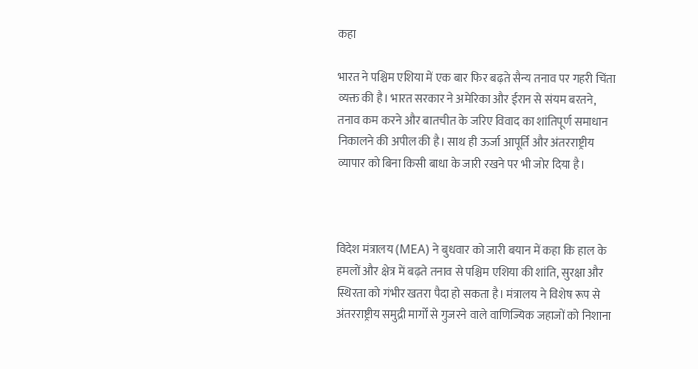कहा

भारत ने पश्चिम एशिया में एक बार फिर बढ़ते सैन्य तनाव पर गहरी चिंता व्यक्त की है। भारत सरकार ने अमेरिका और ईरान से संयम बरतने, तनाव कम करने और बातचीत के जरिए विवाद का शांतिपूर्ण समाधान निकालने की अपील की है। साथ ही ऊर्जा आपूर्ति और अंतरराष्ट्रीय व्यापार को बिना किसी बाधा के जारी रखने पर भी जोर दिया है।



विदेश मंत्रालय (MEA) ने बुधवार को जारी बयान में कहा कि हाल के हमलों और क्षेत्र में बढ़ते तनाव से पश्चिम एशिया की शांति, सुरक्षा और स्थिरता को गंभीर खतरा पैदा हो सकता है। मंत्रालय ने विशेष रूप से अंतरराष्ट्रीय समुद्री मार्गों से गुजरने वाले वाणिज्यिक जहाजों को निशाना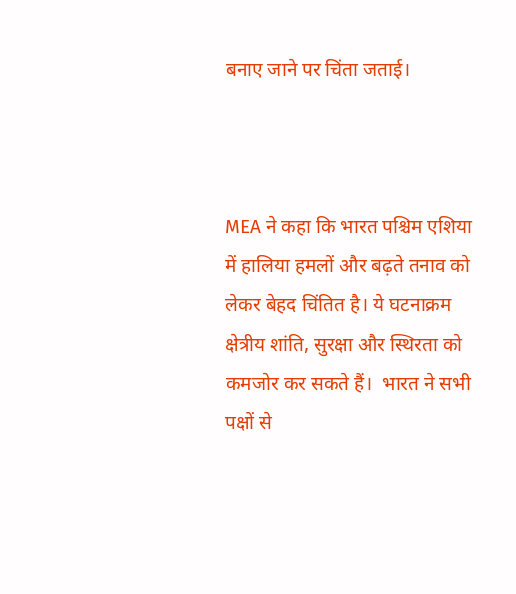बनाए जाने पर चिंता जताई।



MEA ने कहा कि भारत पश्चिम एशिया में हालिया हमलों और बढ़ते तनाव को लेकर बेहद चिंतित है। ये घटनाक्रम क्षेत्रीय शांति, सुरक्षा और स्थिरता को कमजोर कर सकते हैं।  भारत ने सभी पक्षों से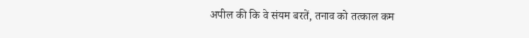अपील की कि वे संयम बरतें, तनाव को तत्काल कम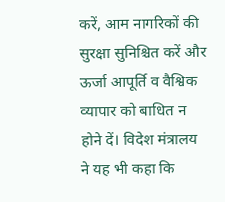करें, आम नागरिकों की सुरक्षा सुनिश्चित करें और ऊर्जा आपूर्ति व वैश्विक व्यापार को बाधित न होने दें। विदेश मंत्रालय ने यह भी कहा कि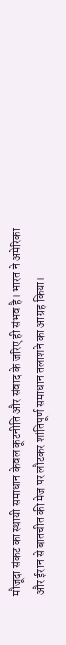मौजूदा संकट का स्थायी समाधान केवल कूटनीति और संवाद के जरिए ही संभव है। भारत ने अमेरिका और ईरान से बातचीत की मेज पर लौटकर शांतिपूर्ण समाधान तलाशने का आग्रह किया।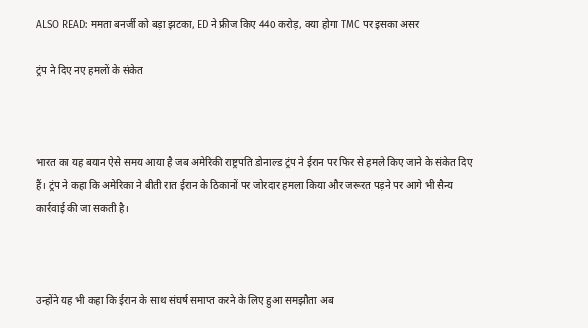ALSO READ: ममता बनर्जी को बड़ा झटका, ED ने फ्रीज किए 440 करोड़, क्या होगा TMC पर इसका असर

ट्रंप ने दिए नए हमलों के संकेत



भारत का यह बयान ऐसे समय आया है जब अमेरिकी राष्ट्रपति डोनाल्ड ट्रंप ने ईरान पर फिर से हमले किए जाने के संकेत दिए हैं। ट्रंप ने कहा कि अमेरिका ने बीती रात ईरान के ठिकानों पर जोरदार हमला किया और जरूरत पड़ने पर आगे भी सैन्य कार्रवाई की जा सकती है।



उन्होंने यह भी कहा कि ईरान के साथ संघर्ष समाप्त करने के लिए हुआ समझौता अब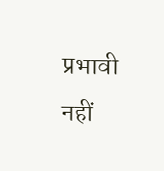प्रभावी नहीं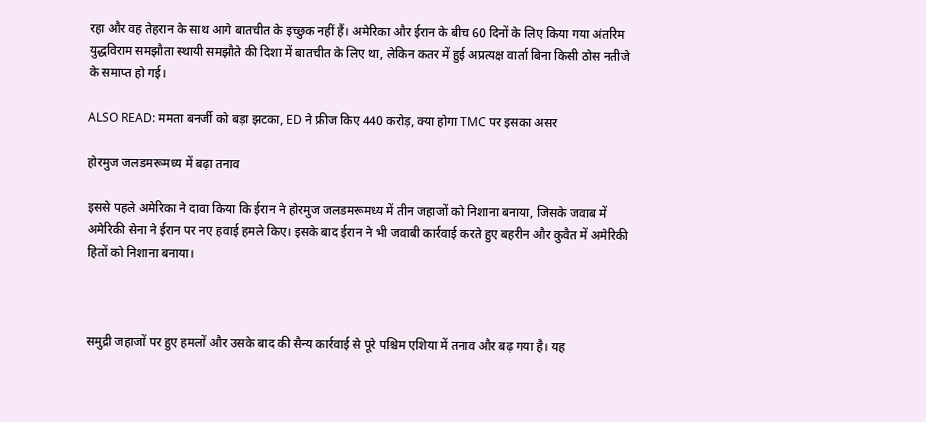रहा और वह तेहरान के साथ आगे बातचीत के इच्छुक नहीं हैं। अमेरिका और ईरान के बीच 60 दिनों के लिए किया गया अंतरिम युद्धविराम समझौता स्थायी समझौते की दिशा में बातचीत के लिए था, लेकिन कतर में हुई अप्रत्यक्ष वार्ता बिना किसी ठोस नतीजे के समाप्त हो गई।

ALSO READ: ममता बनर्जी को बड़ा झटका, ED ने फ्रीज किए 440 करोड़, क्या होगा TMC पर इसका असर

होरमुज जलडमरूमध्य में बढ़ा तनाव

इससे पहले अमेरिका ने दावा किया कि ईरान ने होरमुज जलडमरूमध्य में तीन जहाजों को निशाना बनाया, जिसके जवाब में अमेरिकी सेना ने ईरान पर नए हवाई हमले किए। इसके बाद ईरान ने भी जवाबी कार्रवाई करते हुए बहरीन और कुवैत में अमेरिकी हितों को निशाना बनाया।



समुद्री जहाजों पर हुए हमलों और उसके बाद की सैन्य कार्रवाई से पूरे पश्चिम एशिया में तनाव और बढ़ गया है। यह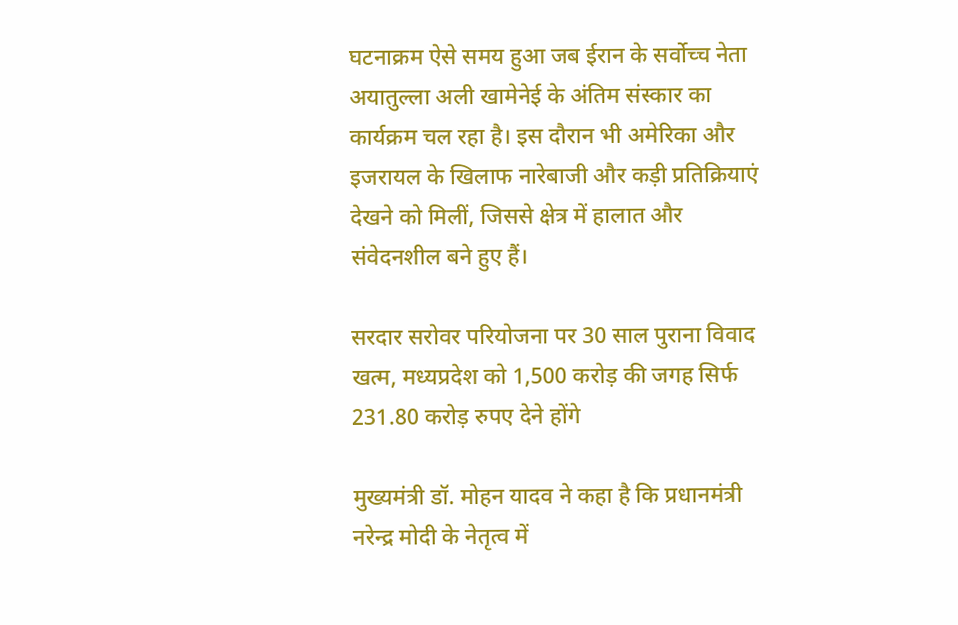घटनाक्रम ऐसे समय हुआ जब ईरान के सर्वोच्च नेता अयातुल्ला अली खामेनेई के अंतिम संस्कार का कार्यक्रम चल रहा है। इस दौरान भी अमेरिका और इजरायल के खिलाफ नारेबाजी और कड़ी प्रतिक्रियाएं देखने को मिलीं, जिससे क्षेत्र में हालात और संवेदनशील बने हुए हैं।

सरदार सरोवर परियोजना पर 30 साल पुराना विवाद खत्म, मध्यप्रदेश को 1,500 करोड़ की जगह सिर्फ 231.80 करोड़ रुपए देने होंगे

मुख्यमंत्री डॉ. मोहन यादव ने कहा है कि प्रधानमंत्री नरेन्द्र मोदी के नेतृत्व में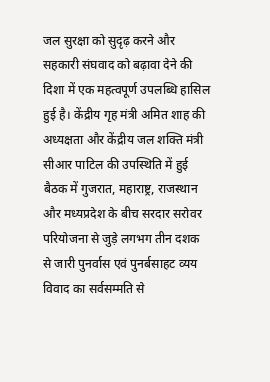जल सुरक्षा को सुदृढ़ करने और सहकारी संघवाद को बढ़ावा देने की दिशा में एक महत्वपूर्ण उपलब्धि हासिल हुई है। केंद्रीय गृह मंत्री अमित शाह की अध्यक्षता और केंद्रीय जल शक्ति मंत्री सीआर पाटिल की उपस्थिति में हुई बैठक में गुजरात, महाराष्ट्र, राजस्थान और मध्यप्रदेश के बीच सरदार सरोवर परियोजना से जुड़े लगभग तीन दशक से जारी पुनर्वास एवं पुनर्बसाहट व्यय विवाद का सर्वसम्मति से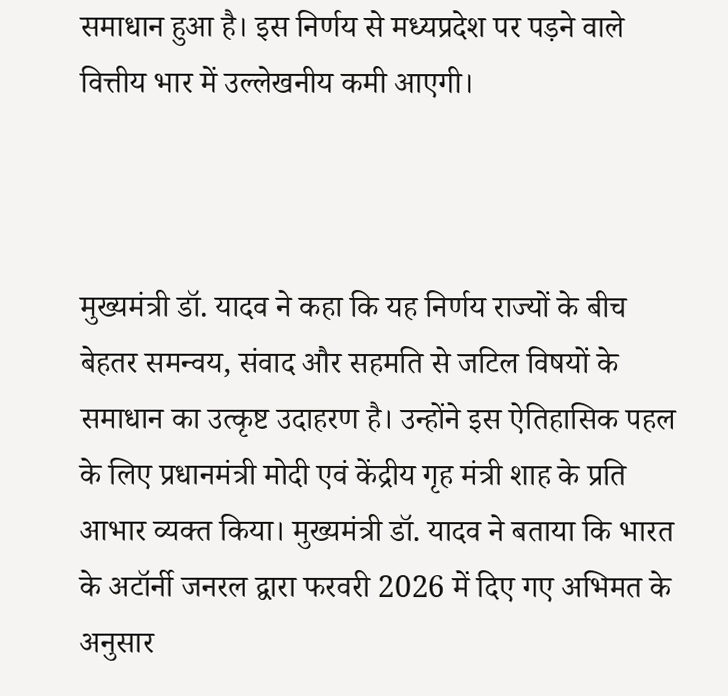समाधान हुआ है। इस निर्णय से मध्यप्रदेश पर पड़ने वाले वित्तीय भार में उल्लेखनीय कमी आएगी।



मुख्यमंत्री डॉ. यादव ने कहा कि यह निर्णय राज्यों के बीच बेहतर समन्वय, संवाद और सहमति से जटिल विषयों के समाधान का उत्कृष्ट उदाहरण है। उन्होंने इस ऐतिहासिक पहल के लिए प्रधानमंत्री मोदी एवं केंद्रीय गृह मंत्री शाह के प्रति आभार व्यक्त किया। मुख्यमंत्री डॉ. यादव ने बताया कि भारत के अटॉर्नी जनरल द्वारा फरवरी 2026 में दिए गए अभिमत के अनुसार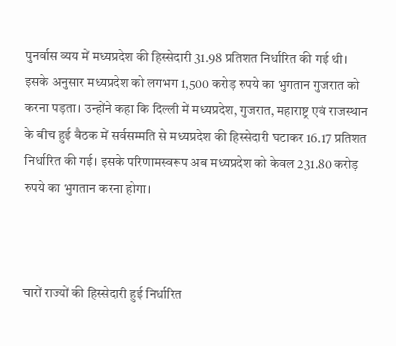पुनर्वास व्यय में मध्यप्रदेश की हिस्सेदारी 31.98 प्रतिशत निर्धारित की गई थी। इसके अनुसार मध्यप्रदेश को लगभग 1,500 करोड़ रुपये का भुगतान गुजरात को करना पड़ता। उन्होंने कहा कि दिल्ली में मध्यप्रदेश, गुजरात, महाराष्ट्र एवं राजस्थान के बीच हुई बैठक में सर्वसम्मति से मध्यप्रदेश की हिस्सेदारी घटाकर 16.17 प्रतिशत निर्धारित की गई। इसके परिणामस्वरूप अब मध्यप्रदेश को केवल 231.80 करोड़ रुपये का भुगतान करना होगा।



चारों राज्यों की हिस्सेदारी हुई निर्धारित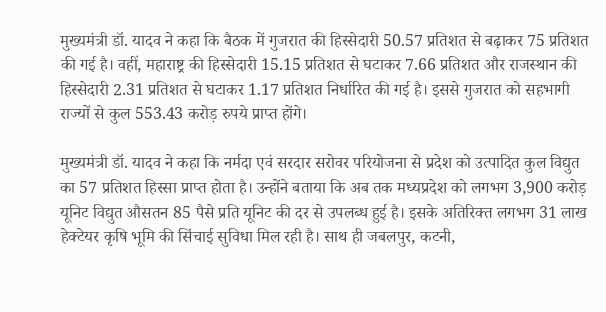मुख्यमंत्री डॉ. यादव ने कहा कि बैठक में गुजरात की हिस्सेदारी 50.57 प्रतिशत से बढ़ाकर 75 प्रतिशत की गई है। वहीं, महाराष्ट्र की हिस्सेदारी 15.15 प्रतिशत से घटाकर 7.66 प्रतिशत और राजस्थान की हिस्सेदारी 2.31 प्रतिशत से घटाकर 1.17 प्रतिशत निर्धारित की गई है। इससे गुजरात को सहभागी राज्यों से कुल 553.43 करोड़ रुपये प्राप्त होंगे।

मुख्यमंत्री डॉ. यादव ने कहा कि नर्मदा एवं सरदार सरोवर परियोजना से प्रदेश को उत्पादित कुल विद्युत का 57 प्रतिशत हिस्सा प्राप्त होता है। उन्होंने बताया कि अब तक मध्यप्रदेश को लगभग 3,900 करोड़ यूनिट विद्युत औसतन 85 पैसे प्रति यूनिट की दर से उपलब्ध हुई है। इसके अतिरिक्त लगभग 31 लाख हेक्टेयर कृषि भूमि की सिंचाई सुविधा मिल रही है। साथ ही जबलपुर, कटनी,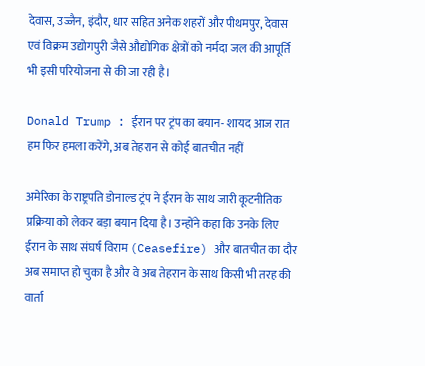देवास, उज्जैन, इंदौर, धार सहित अनेक शहरों और पीथमपुर, देवास एवं विक्रम उद्योगपुरी जैसे औद्योगिक क्षेत्रों को नर्मदा जल की आपूर्ति भी इसी परियोजना से की जा रही है।

Donald Trump : ईरान पर ट्रंप का बयान- शायद आज रात हम फिर हमला करेंगे, अब तेहरान से कोई बातचीत नहीं

अमेरिका के राष्ट्रपति डोनाल्ड ट्रंप ने ईरान के साथ जारी कूटनीतिक प्रक्रिया को लेकर बड़ा बयान दिया है। उन्होंने कहा कि उनके लिए ईरान के साथ संघर्ष विराम (Ceasefire) और बातचीत का दौर अब समाप्त हो चुका है और वे अब तेहरान के साथ किसी भी तरह की वार्ता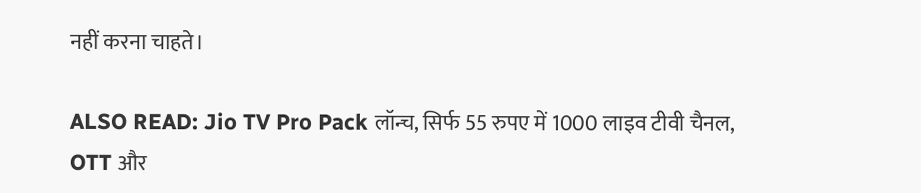नहीं करना चाहते।

ALSO READ: Jio TV Pro Pack लॉन्च, सिर्फ 55 रुपए में 1000 लाइव टीवी चैनल, OTT और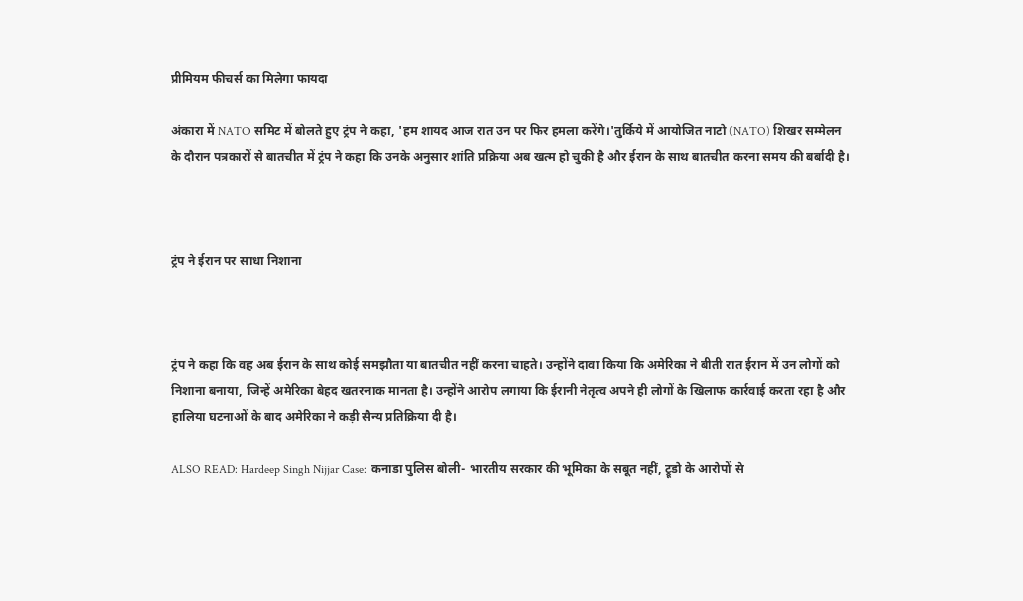प्रीमियम फीचर्स का मिलेगा फायदा

अंकारा में NATO समिट में बोलते हुए ट्रंप ने कहा, 'हम शायद आज रात उन पर फिर हमला करेंगे।'तुर्किये में आयोजित नाटो (NATO) शिखर सम्मेलन के दौरान पत्रकारों से बातचीत में ट्रंप ने कहा कि उनके अनुसार शांति प्रक्रिया अब खत्म हो चुकी है और ईरान के साथ बातचीत करना समय की बर्बादी है।



ट्रंप ने ईरान पर साधा निशाना



ट्रंप ने कहा कि वह अब ईरान के साथ कोई समझौता या बातचीत नहीं करना चाहते। उन्होंने दावा किया कि अमेरिका ने बीती रात ईरान में उन लोगों को निशाना बनाया, जिन्हें अमेरिका बेहद खतरनाक मानता है। उन्होंने आरोप लगाया कि ईरानी नेतृत्व अपने ही लोगों के खिलाफ कार्रवाई करता रहा है और हालिया घटनाओं के बाद अमेरिका ने कड़ी सैन्य प्रतिक्रिया दी है।

ALSO READ: Hardeep Singh Nijjar Case: कनाडा पुलिस बोली- भारतीय सरकार की भूमिका के सबूत नहीं, ट्रूडो के आरोपों से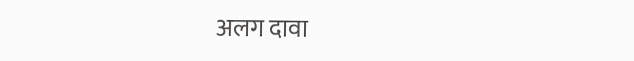अलग दावा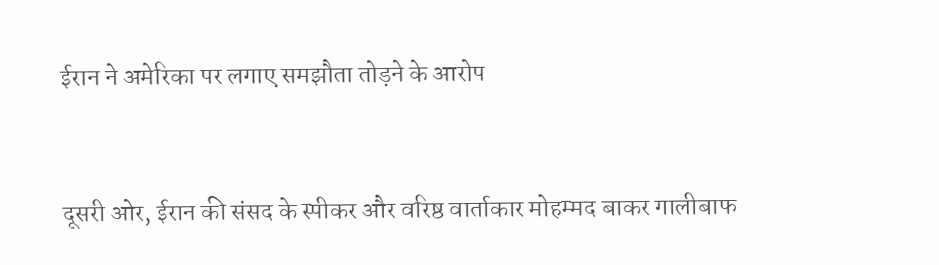ईरान ने अमेरिका पर लगाए समझौता तोड़ने के आरोप



दूसरी ओर, ईरान की संसद के स्पीकर और वरिष्ठ वार्ताकार मोहम्मद बाकर गालीबाफ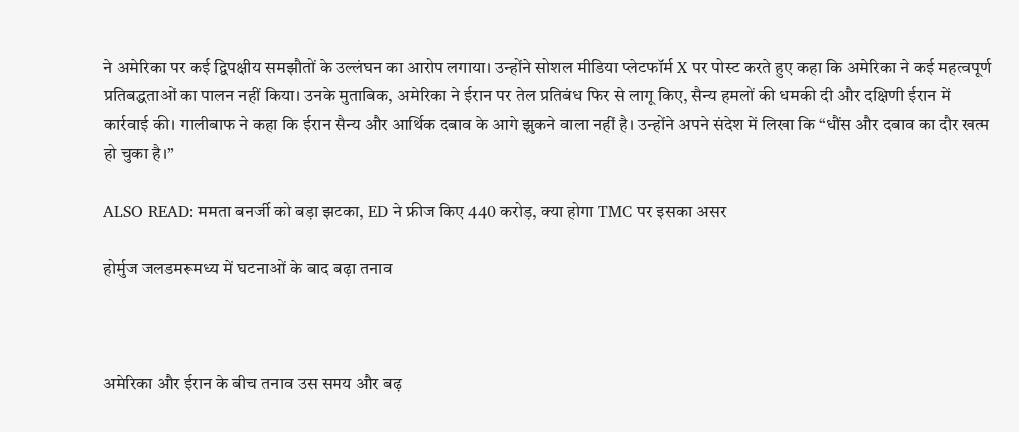ने अमेरिका पर कई द्विपक्षीय समझौतों के उल्लंघन का आरोप लगाया। उन्होंने सोशल मीडिया प्लेटफॉर्म X पर पोस्ट करते हुए कहा कि अमेरिका ने कई महत्वपूर्ण प्रतिबद्धताओं का पालन नहीं किया। उनके मुताबिक, अमेरिका ने ईरान पर तेल प्रतिबंध फिर से लागू किए, सैन्य हमलों की धमकी दी और दक्षिणी ईरान में कार्रवाई की। गालीबाफ ने कहा कि ईरान सैन्य और आर्थिक दबाव के आगे झुकने वाला नहीं है। उन्होंने अपने संदेश में लिखा कि “धौंस और दबाव का दौर खत्म हो चुका है।”

ALSO READ: ममता बनर्जी को बड़ा झटका, ED ने फ्रीज किए 440 करोड़, क्या होगा TMC पर इसका असर

होर्मुज जलडमरूमध्य में घटनाओं के बाद बढ़ा तनाव



अमेरिका और ईरान के बीच तनाव उस समय और बढ़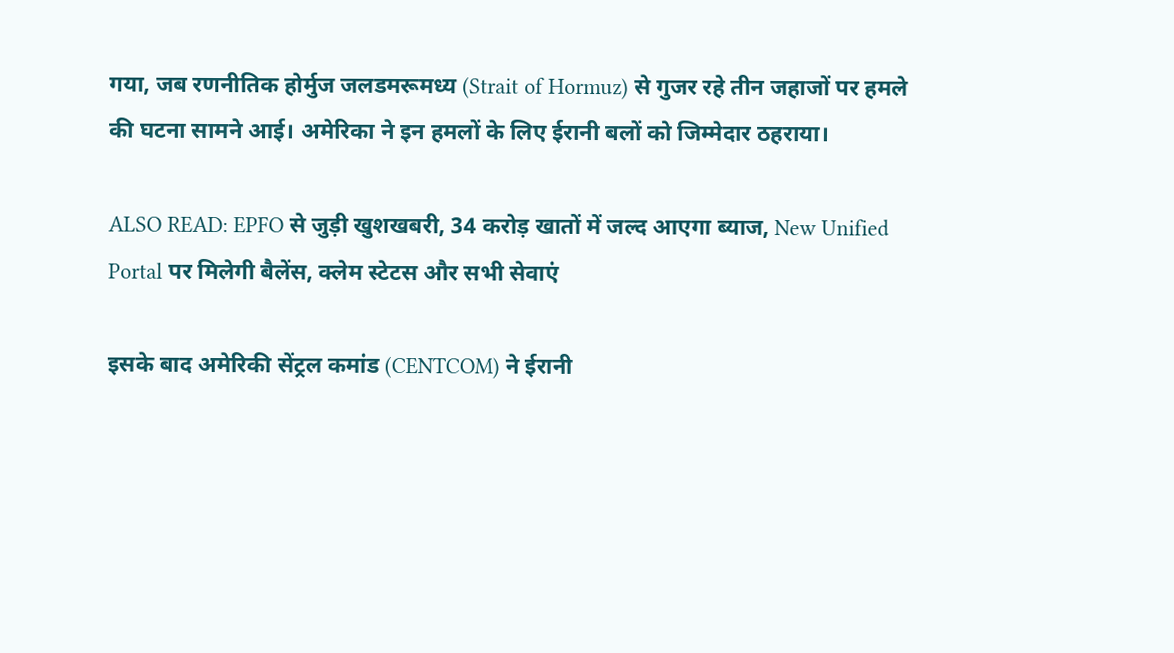गया, जब रणनीतिक होर्मुज जलडमरूमध्य (Strait of Hormuz) से गुजर रहे तीन जहाजों पर हमले की घटना सामने आई। अमेरिका ने इन हमलों के लिए ईरानी बलों को जिम्मेदार ठहराया।

ALSO READ: EPFO से जुड़ी खुशखबरी, 34 करोड़ खातों में जल्द आएगा ब्याज, New Unified Portal पर मिलेगी बैलेंस, क्लेम स्टेटस और सभी सेवाएं

इसके बाद अमेरिकी सेंट्रल कमांड (CENTCOM) ने ईरानी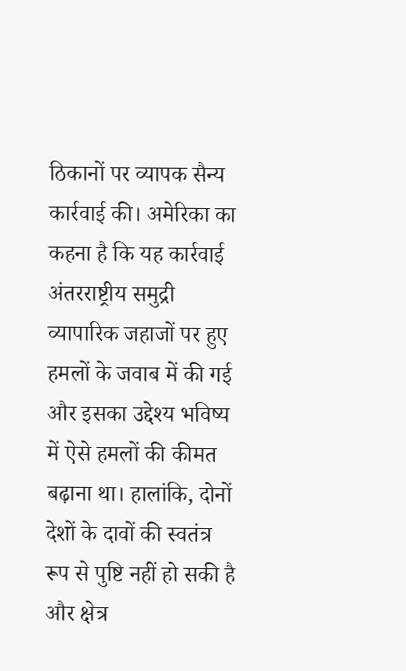ठिकानों पर व्यापक सैन्य कार्रवाई की। अमेरिका का कहना है कि यह कार्रवाई अंतरराष्ट्रीय समुद्री व्यापारिक जहाजों पर हुए हमलों के जवाब में की गई और इसका उद्देश्य भविष्य में ऐसे हमलों की कीमत बढ़ाना था। हालांकि, दोनों देशों के दावों की स्वतंत्र रूप से पुष्टि नहीं हो सकी है और क्षेत्र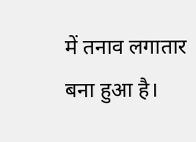में तनाव लगातार बना हुआ है।